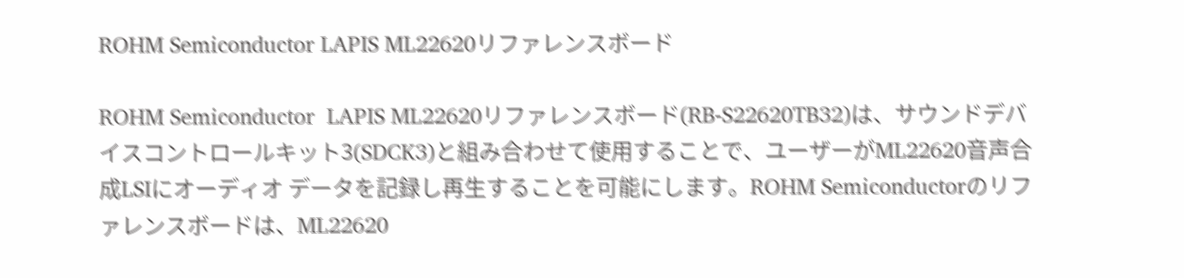ROHM Semiconductor LAPIS ML22620リファレンスボード

ROHM Semiconductor  LAPIS ML22620リファレンスボード(RB-S22620TB32)は、サウンドデバイスコントロールキット3(SDCK3)と組み合わせて使用することで、ユーザーがML22620音声合成LSIにオーディオ データを記録し再生することを可能にします。ROHM Semiconductorのリファレンスボードは、ML22620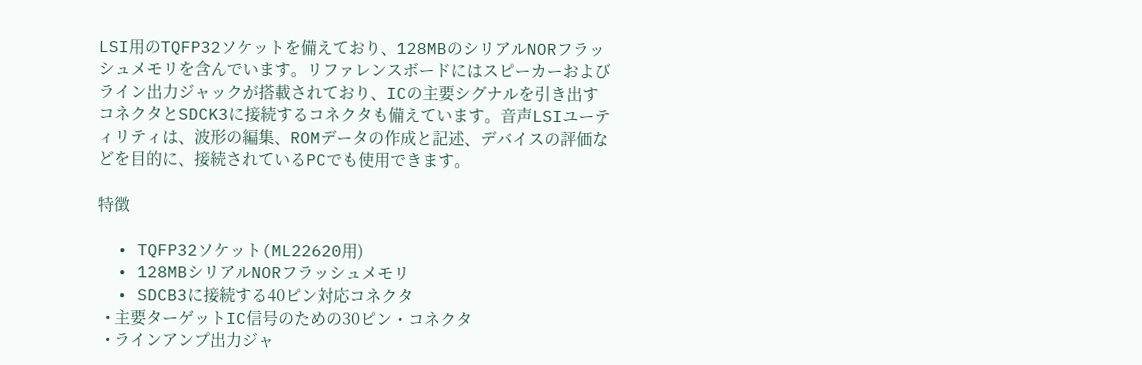LSI用のTQFP32ソケットを備えており、128MBのシリアルNORフラッシュメモリを含んでいます。リファレンスボードにはスピーカーおよびライン出力ジャックが搭載されており、ICの主要シグナルを引き出すコネクタとSDCK3に接続するコネクタも備えています。音声LSIユーティリティは、波形の編集、ROMデータの作成と記述、デバイスの評価などを目的に、接続されているPCでも使用できます。

特徴

  • TQFP32ソケット(ML22620用)
  • 128MBシリアルNORフラッシュメモリ
  • SDCB3に接続する40ピン対応コネクタ
  • 主要ターゲットIC信号のための30ピン・コネクタ
  • ラインアンプ出力ジャ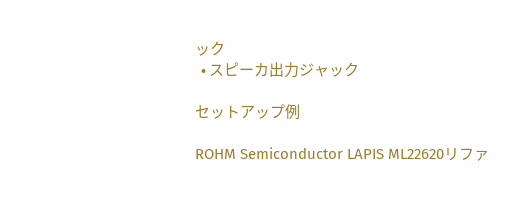ック
  • スピーカ出力ジャック

セットアップ例

ROHM Semiconductor LAPIS ML22620リファ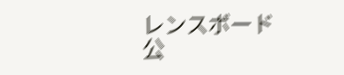レンスボード
公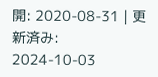開: 2020-08-31 | 更新済み: 2024-10-03